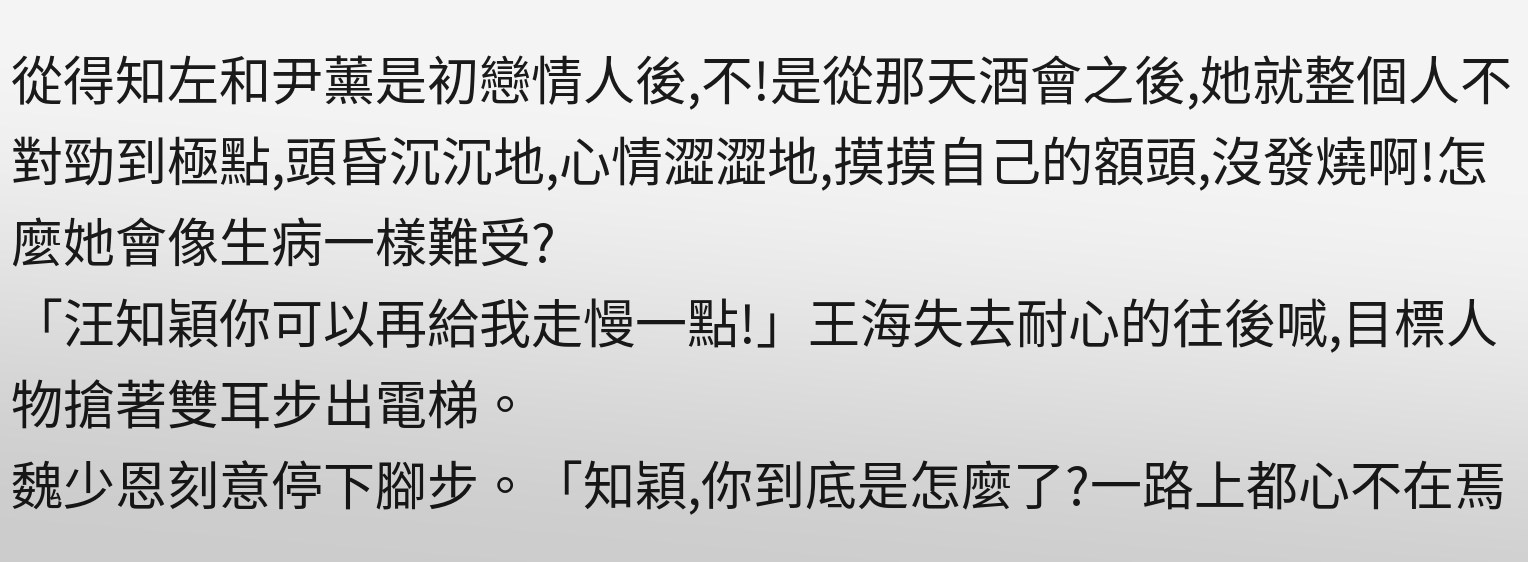從得知左和尹薰是初戀情人後,不!是從那天酒會之後,她就整個人不對勁到極點,頭昏沉沉地,心情澀澀地,摸摸自己的額頭,沒發燒啊!怎麼她會像生病一樣難受?
「汪知穎你可以再給我走慢一點!」王海失去耐心的往後喊,目標人物搶著雙耳步出電梯。
魏少恩刻意停下腳步。「知穎,你到底是怎麼了?一路上都心不在焉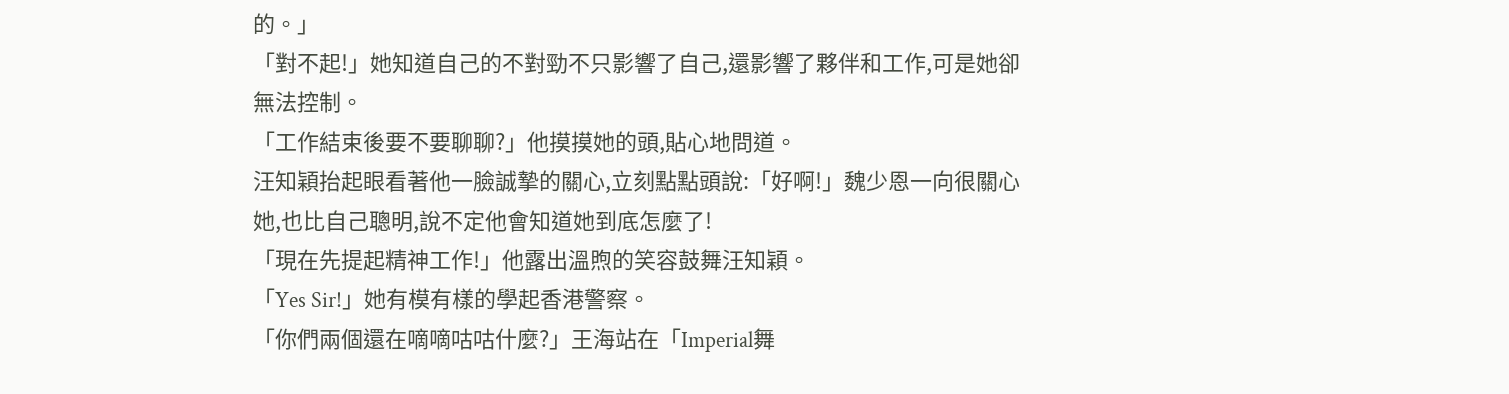的。」
「對不起!」她知道自己的不對勁不只影響了自己,還影響了夥伴和工作,可是她卻無法控制。
「工作結束後要不要聊聊?」他摸摸她的頭,貼心地問道。
汪知穎抬起眼看著他一臉誠摯的關心,立刻點點頭說:「好啊!」魏少恩一向很關心她,也比自己聰明,說不定他會知道她到底怎麼了!
「現在先提起精神工作!」他露出溫煦的笑容鼓舞汪知穎。
「Yes Sir!」她有模有樣的學起香港警察。
「你們兩個還在嘀嘀咕咕什麼?」王海站在「Imperial舞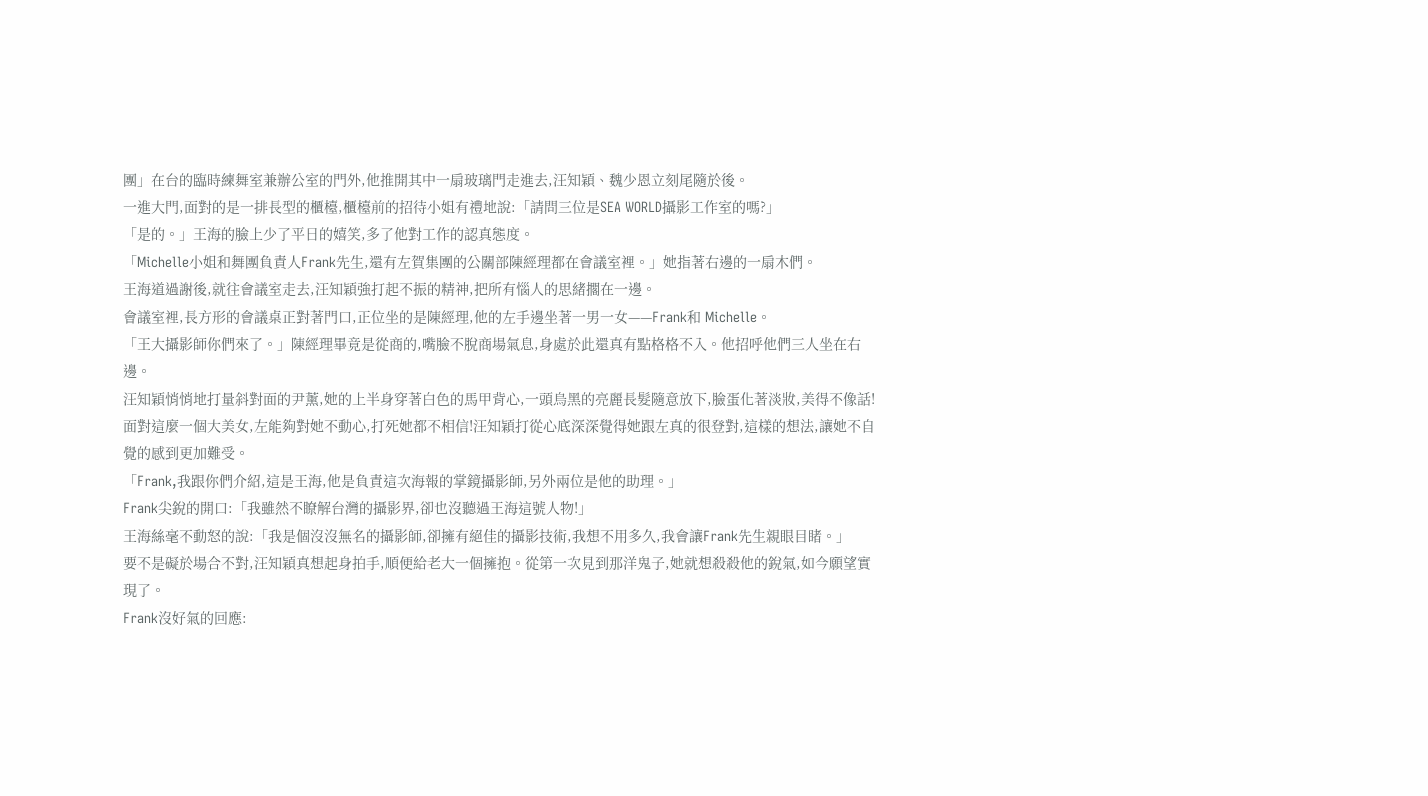團」在台的臨時練舞室兼辦公室的門外,他推開其中一扇玻璃門走進去,汪知穎、魏少恩立刻尾隨於後。
一進大門,面對的是一排長型的櫃檯,櫃檯前的招待小姐有禮地說:「請問三位是SEA WORLD攝影工作室的嗎?」
「是的。」王海的臉上少了平日的嬉笑,多了他對工作的認真態度。
「Michelle小姐和舞團負責人Frank先生,還有左賀集團的公關部陳經理都在會議室裡。」她指著右邊的一扇木們。
王海道過謝後,就往會議室走去,汪知穎強打起不振的精神,把所有惱人的思緒擱在一邊。
會議室裡,長方形的會議桌正對著門口,正位坐的是陳經理,他的左手邊坐著一男一女——Frank和 Michelle。
「王大攝影師你們來了。」陳經理畢竟是從商的,嘴臉不脫商場氣息,身處於此還真有點格格不入。他招呼他們三人坐在右邊。
汪知穎悄悄地打量斜對面的尹薰,她的上半身穿著白色的馬甲背心,一頭烏黑的亮麗長髮隨意放下,臉蛋化著淡妝,美得不像話!
面對這麼一個大美女,左能夠對她不動心,打死她都不相信!汪知穎打從心底深深覺得她跟左真的很登對,這樣的想法,讓她不自覺的感到更加難受。
「Frank,我跟你們介紹,這是王海,他是負責這次海報的掌鏡攝影師,另外兩位是他的助理。」
Frank尖銳的開口:「我雖然不瞭解台灣的攝影界,卻也沒聽過王海這號人物!」
王海絲毫不動怒的說:「我是個沒沒無名的攝影師,卻擁有絕佳的攝影技術,我想不用多久,我會讓Frank先生親眼目睹。」
要不是礙於場合不對,汪知穎真想起身拍手,順便給老大一個擁抱。從第一次見到那洋鬼子,她就想殺殺他的銳氣,如今願望實現了。
Frank沒好氣的回應: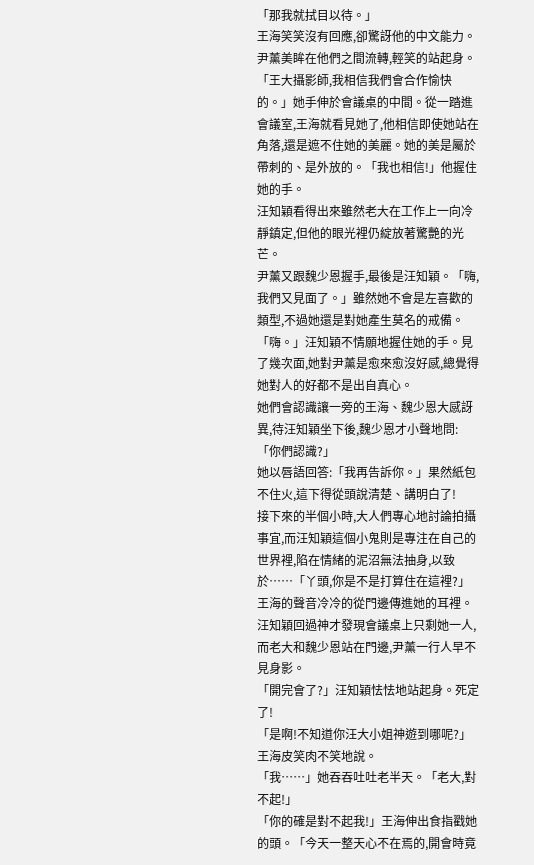「那我就拭目以待。」
王海笑笑沒有回應,卻驚訝他的中文能力。
尹薰美眸在他們之間流轉,輕笑的站起身。「王大攝影師,我相信我們會合作愉快的。」她手伸於會議桌的中間。從一踏進會議室,王海就看見她了,他相信即使她站在角落,還是遮不住她的美麗。她的美是屬於帶刺的、是外放的。「我也相信!」他握住她的手。
汪知穎看得出來雖然老大在工作上一向冷靜鎮定,但他的眼光裡仍綻放著驚艷的光芒。
尹薰又跟魏少恩握手,最後是汪知穎。「嗨,我們又見面了。」雖然她不會是左喜歡的類型,不過她還是對她產生莫名的戒備。
「嗨。」汪知穎不情願地握住她的手。見了幾次面,她對尹薰是愈來愈沒好感,總覺得她對人的好都不是出自真心。
她們會認識讓一旁的王海、魏少恩大感訝異,待汪知穎坐下後,魏少恩才小聲地問:「你們認識?」
她以唇語回答:「我再告訴你。」果然紙包不住火,這下得從頭說清楚、講明白了!
接下來的半個小時,大人們專心地討論拍攝事宜,而汪知穎這個小鬼則是專注在自己的世界裡,陷在情緒的泥沼無法抽身,以致於……「丫頭,你是不是打算住在這裡?」王海的聲音冷冷的從門邊傳進她的耳裡。
汪知穎回過神才發現會議桌上只剩她一人,而老大和魏少恩站在門邊,尹薰一行人早不見身影。
「開完會了?」汪知穎怯怯地站起身。死定了!
「是啊!不知道你汪大小姐神遊到哪呢?」王海皮笑肉不笑地說。
「我……」她吞吞吐吐老半天。「老大,對不起!」
「你的確是對不起我!」王海伸出食指戳她的頭。「今天一整天心不在焉的,開會時竟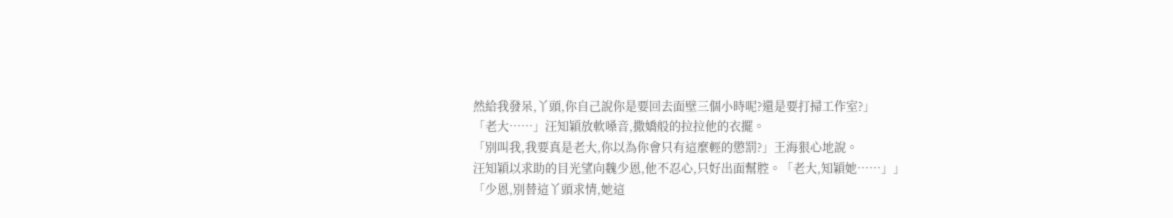然給我發呆,丫頭,你自己說你是要回去面壁三個小時呢?還是要打掃工作室?」
「老大……」汪知穎放軟嗓音,撒嬌般的拉拉他的衣擺。
「別叫我,我要真是老大,你以為你會只有這麼輕的懲罰?」王海狠心地說。
汪知穎以求助的目光望向魏少恩,他不忍心,只好出面幫腔。「老大,知穎她……」」
「少恩,別替這丫頭求情,她這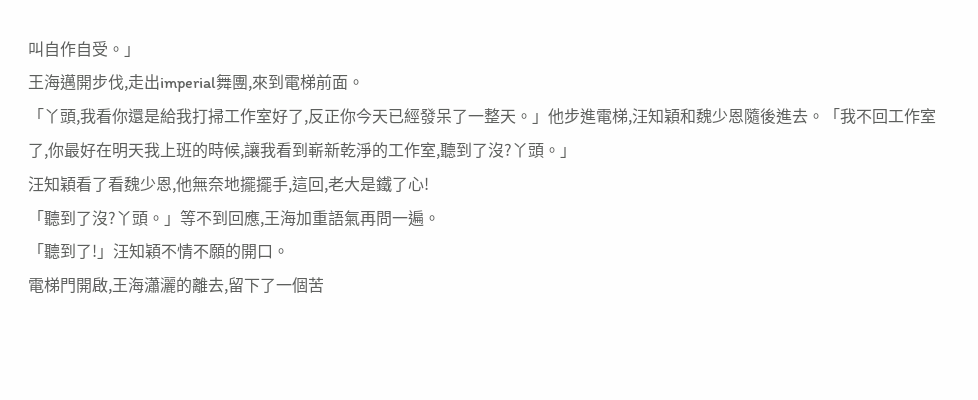叫自作自受。」
王海邁開步伐,走出imperial舞團,來到電梯前面。
「丫頭,我看你還是給我打掃工作室好了,反正你今天已經發呆了一整天。」他步進電梯,汪知穎和魏少恩隨後進去。「我不回工作室了,你最好在明天我上班的時候,讓我看到嶄新乾淨的工作室,聽到了沒?丫頭。」
汪知穎看了看魏少恩,他無奈地擺擺手,這回,老大是鐵了心!
「聽到了沒?丫頭。」等不到回應,王海加重語氣再問一遍。
「聽到了!」汪知穎不情不願的開口。
電梯門開啟,王海瀟灑的離去,留下了一個苦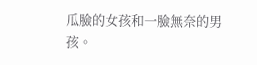瓜臉的女孩和一臉無奈的男孩。